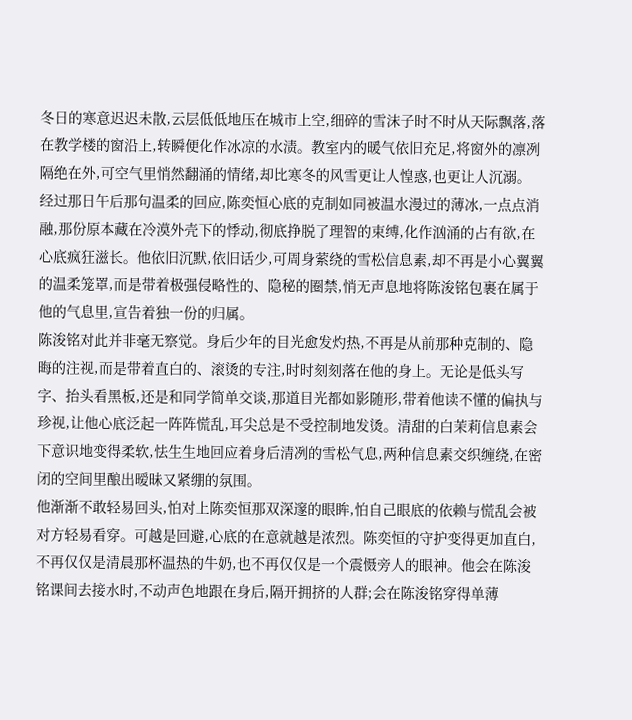冬日的寒意迟迟未散,云层低低地压在城市上空,细碎的雪沫子时不时从天际飘落,落在教学楼的窗沿上,转瞬便化作冰凉的水渍。教室内的暖气依旧充足,将窗外的凛冽隔绝在外,可空气里悄然翻涌的情绪,却比寒冬的风雪更让人惶惑,也更让人沉溺。
经过那日午后那句温柔的回应,陈奕恒心底的克制如同被温水漫过的薄冰,一点点消融,那份原本藏在冷漠外壳下的悸动,彻底挣脱了理智的束缚,化作汹涌的占有欲,在心底疯狂滋长。他依旧沉默,依旧话少,可周身萦绕的雪松信息素,却不再是小心翼翼的温柔笼罩,而是带着极强侵略性的、隐秘的圈禁,悄无声息地将陈浚铭包裹在属于他的气息里,宣告着独一份的归属。
陈浚铭对此并非毫无察觉。身后少年的目光愈发灼热,不再是从前那种克制的、隐晦的注视,而是带着直白的、滚烫的专注,时时刻刻落在他的身上。无论是低头写字、抬头看黑板,还是和同学简单交谈,那道目光都如影随形,带着他读不懂的偏执与珍视,让他心底泛起一阵阵慌乱,耳尖总是不受控制地发烫。清甜的白茉莉信息素会下意识地变得柔软,怯生生地回应着身后清冽的雪松气息,两种信息素交织缠绕,在密闭的空间里酿出暧昧又紧绷的氛围。
他渐渐不敢轻易回头,怕对上陈奕恒那双深邃的眼眸,怕自己眼底的依赖与慌乱会被对方轻易看穿。可越是回避,心底的在意就越是浓烈。陈奕恒的守护变得更加直白,不再仅仅是清晨那杯温热的牛奶,也不再仅仅是一个震慑旁人的眼神。他会在陈浚铭课间去接水时,不动声色地跟在身后,隔开拥挤的人群;会在陈浚铭穿得单薄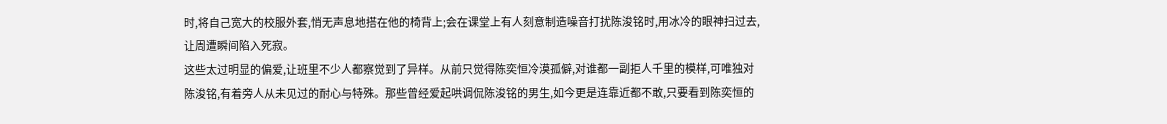时,将自己宽大的校服外套,悄无声息地搭在他的椅背上;会在课堂上有人刻意制造噪音打扰陈浚铭时,用冰冷的眼神扫过去,让周遭瞬间陷入死寂。
这些太过明显的偏爱,让班里不少人都察觉到了异样。从前只觉得陈奕恒冷漠孤僻,对谁都一副拒人千里的模样,可唯独对陈浚铭,有着旁人从未见过的耐心与特殊。那些曾经爱起哄调侃陈浚铭的男生,如今更是连靠近都不敢,只要看到陈奕恒的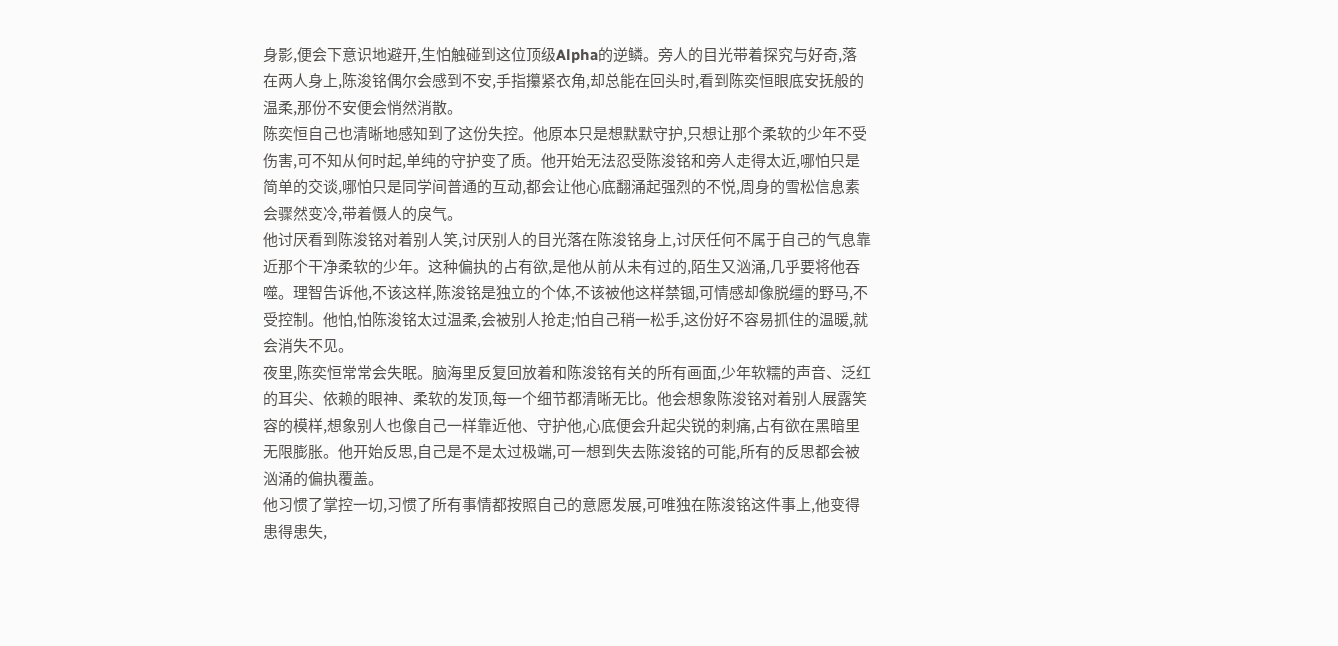身影,便会下意识地避开,生怕触碰到这位顶级Alpha的逆鳞。旁人的目光带着探究与好奇,落在两人身上,陈浚铭偶尔会感到不安,手指攥紧衣角,却总能在回头时,看到陈奕恒眼底安抚般的温柔,那份不安便会悄然消散。
陈奕恒自己也清晰地感知到了这份失控。他原本只是想默默守护,只想让那个柔软的少年不受伤害,可不知从何时起,单纯的守护变了质。他开始无法忍受陈浚铭和旁人走得太近,哪怕只是简单的交谈,哪怕只是同学间普通的互动,都会让他心底翻涌起强烈的不悦,周身的雪松信息素会骤然变冷,带着慑人的戾气。
他讨厌看到陈浚铭对着别人笑,讨厌别人的目光落在陈浚铭身上,讨厌任何不属于自己的气息靠近那个干净柔软的少年。这种偏执的占有欲,是他从前从未有过的,陌生又汹涌,几乎要将他吞噬。理智告诉他,不该这样,陈浚铭是独立的个体,不该被他这样禁锢,可情感却像脱缰的野马,不受控制。他怕,怕陈浚铭太过温柔,会被别人抢走;怕自己稍一松手,这份好不容易抓住的温暖,就会消失不见。
夜里,陈奕恒常常会失眠。脑海里反复回放着和陈浚铭有关的所有画面,少年软糯的声音、泛红的耳尖、依赖的眼神、柔软的发顶,每一个细节都清晰无比。他会想象陈浚铭对着别人展露笑容的模样,想象别人也像自己一样靠近他、守护他,心底便会升起尖锐的刺痛,占有欲在黑暗里无限膨胀。他开始反思,自己是不是太过极端,可一想到失去陈浚铭的可能,所有的反思都会被汹涌的偏执覆盖。
他习惯了掌控一切,习惯了所有事情都按照自己的意愿发展,可唯独在陈浚铭这件事上,他变得患得患失,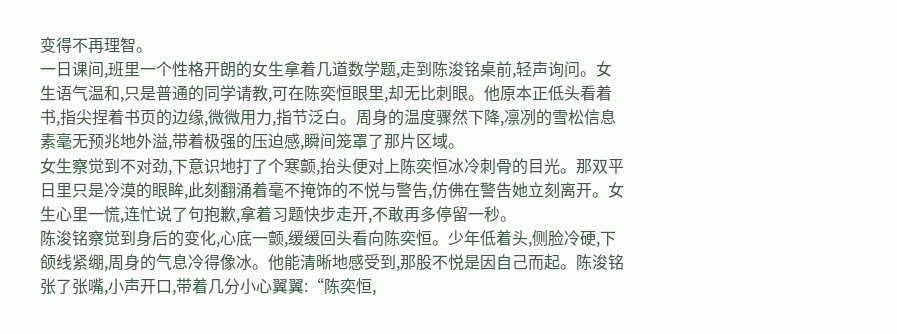变得不再理智。
一日课间,班里一个性格开朗的女生拿着几道数学题,走到陈浚铭桌前,轻声询问。女生语气温和,只是普通的同学请教,可在陈奕恒眼里,却无比刺眼。他原本正低头看着书,指尖捏着书页的边缘,微微用力,指节泛白。周身的温度骤然下降,凛冽的雪松信息素毫无预兆地外溢,带着极强的压迫感,瞬间笼罩了那片区域。
女生察觉到不对劲,下意识地打了个寒颤,抬头便对上陈奕恒冰冷刺骨的目光。那双平日里只是冷漠的眼眸,此刻翻涌着毫不掩饰的不悦与警告,仿佛在警告她立刻离开。女生心里一慌,连忙说了句抱歉,拿着习题快步走开,不敢再多停留一秒。
陈浚铭察觉到身后的变化,心底一颤,缓缓回头看向陈奕恒。少年低着头,侧脸冷硬,下颌线紧绷,周身的气息冷得像冰。他能清晰地感受到,那股不悦是因自己而起。陈浚铭张了张嘴,小声开口,带着几分小心翼翼:“陈奕恒,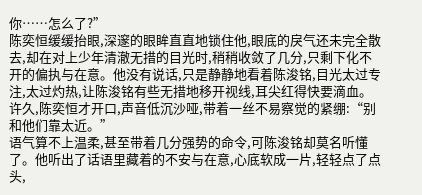你……怎么了?”
陈奕恒缓缓抬眼,深邃的眼眸直直地锁住他,眼底的戾气还未完全散去,却在对上少年清澈无措的目光时,稍稍收敛了几分,只剩下化不开的偏执与在意。他没有说话,只是静静地看着陈浚铭,目光太过专注,太过灼热,让陈浚铭有些无措地移开视线,耳尖红得快要滴血。
许久,陈奕恒才开口,声音低沉沙哑,带着一丝不易察觉的紧绷:“别和他们靠太近。”
语气算不上温柔,甚至带着几分强势的命令,可陈浚铭却莫名听懂了。他听出了话语里藏着的不安与在意,心底软成一片,轻轻点了点头,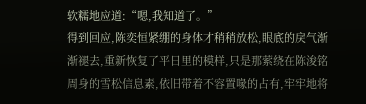软糯地应道:“嗯,我知道了。”
得到回应,陈奕恒紧绷的身体才稍稍放松,眼底的戾气渐渐褪去,重新恢复了平日里的模样,只是那萦绕在陈浚铭周身的雪松信息素,依旧带着不容置喙的占有,牢牢地将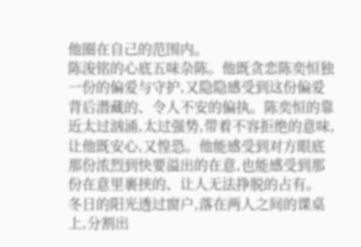他圈在自己的范围内。
陈浚铭的心底五味杂陈。他既贪恋陈奕恒独一份的偏爱与守护,又隐隐感受到这份偏爱背后潜藏的、令人不安的偏执。陈奕恒的靠近太过汹涌,太过强势,带着不容拒绝的意味,让他既安心,又惶恐。他能感受到对方眼底那份浓烈到快要溢出的在意,也能感受到那份在意里裹挟的、让人无法挣脱的占有。
冬日的阳光透过窗户,落在两人之间的课桌上,分割出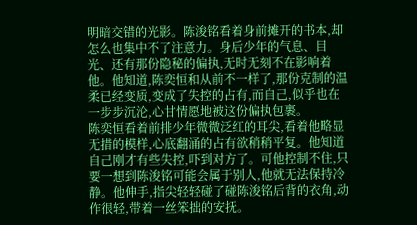明暗交错的光影。陈浚铭看着身前摊开的书本,却怎么也集中不了注意力。身后少年的气息、目光、还有那份隐秘的偏执,无时无刻不在影响着他。他知道,陈奕恒和从前不一样了,那份克制的温柔已经变质,变成了失控的占有,而自己,似乎也在一步步沉沦,心甘情愿地被这份偏执包裹。
陈奕恒看着前排少年微微泛红的耳尖,看着他略显无措的模样,心底翻涌的占有欲稍稍平复。他知道自己刚才有些失控,吓到对方了。可他控制不住,只要一想到陈浚铭可能会属于别人,他就无法保持冷静。他伸手,指尖轻轻碰了碰陈浚铭后背的衣角,动作很轻,带着一丝笨拙的安抚。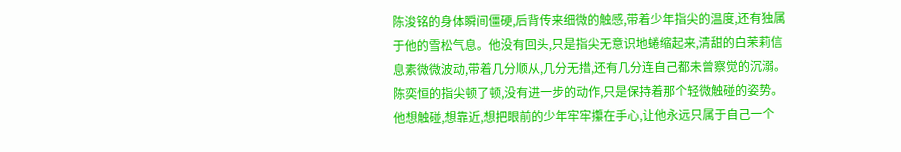陈浚铭的身体瞬间僵硬,后背传来细微的触感,带着少年指尖的温度,还有独属于他的雪松气息。他没有回头,只是指尖无意识地蜷缩起来,清甜的白茉莉信息素微微波动,带着几分顺从,几分无措,还有几分连自己都未曾察觉的沉溺。
陈奕恒的指尖顿了顿,没有进一步的动作,只是保持着那个轻微触碰的姿势。他想触碰,想靠近,想把眼前的少年牢牢攥在手心,让他永远只属于自己一个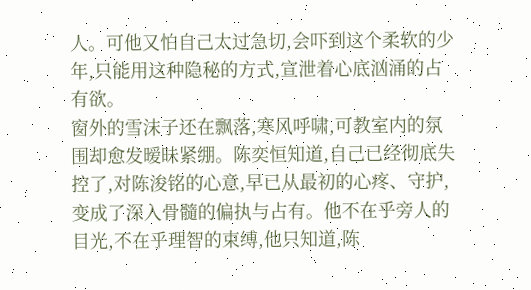人。可他又怕自己太过急切,会吓到这个柔软的少年,只能用这种隐秘的方式,宣泄着心底汹涌的占有欲。
窗外的雪沫子还在飘落,寒风呼啸,可教室内的氛围却愈发暧昧紧绷。陈奕恒知道,自己已经彻底失控了,对陈浚铭的心意,早已从最初的心疼、守护,变成了深入骨髓的偏执与占有。他不在乎旁人的目光,不在乎理智的束缚,他只知道,陈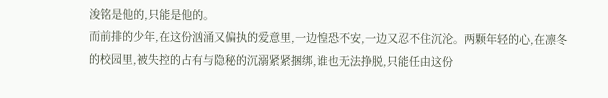浚铭是他的,只能是他的。
而前排的少年,在这份汹涌又偏执的爱意里,一边惶恐不安,一边又忍不住沉沦。两颗年轻的心,在凛冬的校园里,被失控的占有与隐秘的沉溺紧紧捆绑,谁也无法挣脱,只能任由这份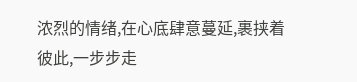浓烈的情绪,在心底肆意蔓延,裹挟着彼此,一步步走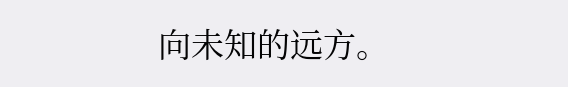向未知的远方。